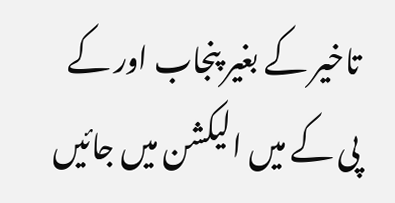تاخیر کے بغیر پنجاب اور کے پی کے میں الیکشن میں جائیں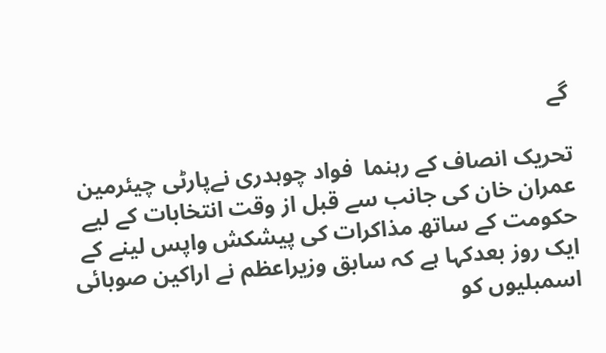گے

تحریک انصاف کے رہنما  فواد چوہدری نےپارٹی چیئرمین عمران خان کی جانب سے قبل از وقت انتخابات کے لیے حکومت کے ساتھ مذاکرات کی پیشکش واپس لینے کے ایک روز بعدکہا ہے کہ سابق وزیراعظم نے اراکین صوبائی اسمبلیوں کو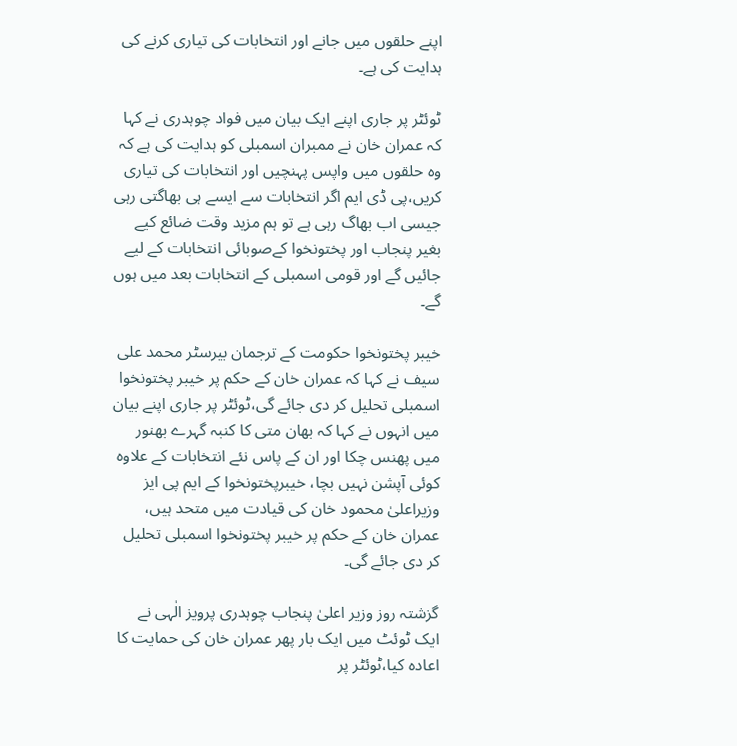اپنے حلقوں میں جانے اور انتخابات کی تیاری کرنے کی ہدایت کی ہے۔

ٹوئٹر پر جاری اپنے ایک بیان میں فواد چوہدری نے کہا کہ عمران خان نے ممبران اسمبلی کو ہدایت کی ہے کہ وہ حلقوں میں واپس پہنچیں اور انتخابات کی تیاری کریں،پی ڈی ایم اگر انتخابات سے ایسے ہی بھاگتی رہی جیسی اب بھاگ رہی ہے تو ہم مزید وقت ضائع کیے بغیر پنجاب اور پختونخوا کےصوبائی انتخابات کے لیے جائیں گے اور قومی اسمبلی کے انتخابات بعد میں ہوں گے۔

خیبر پختونخوا حکومت کے ترجمان بیرسٹر محمد علی سیف نے کہا کہ عمران خان کے حکم پر خیبر پختونخوا اسمبلی تحلیل کر دی جائے گی،ٹوئٹر پر جاری اپنے بیان میں انہوں نے کہا کہ بھان متی کا کنبہ گہرے بھنور میں پھنس چکا اور ان کے پاس نئے انتخابات کے علاوہ کوئی آپشن نہیں بچا، خیبرپختونخوا کے ایم پی ایز وزیراعلیٰ محمود خان کی قیادت میں متحد ہیں، عمران خان کے حکم پر خیبر پختونخوا اسمبلی تحلیل کر دی جائے گی۔

گزشتہ روز وزیر اعلیٰ پنجاب چوہدری پرویز الٰہی نے ایک ٹوئٹ میں ایک بار پھر عمران خان کی حمایت کا اعادہ کیا،ٹوئٹر پر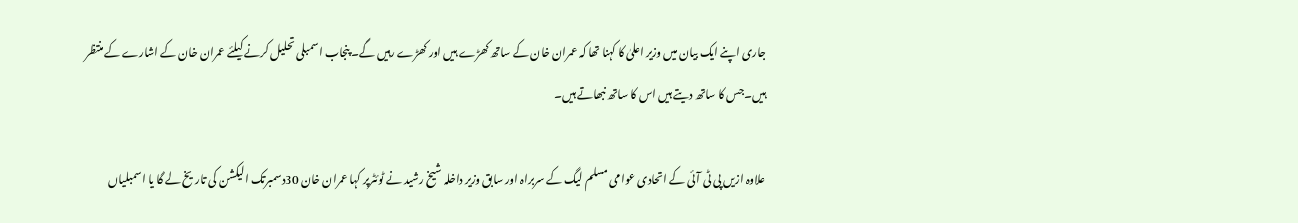جاری اپنے ایک بیان میں وزیر اعلیٰ کا کہنا تھا کہ عمران خان کے ساتھ کھڑے ہیں اور کھڑے رہیں گے۔ پنجاب اسمبلی تحلیل کرنے کیلئے عمران خان کے اشارے کے منتظر ہیں۔جس کا ساتھ دیتے ہیں اس کا ساتھ نبھاتے ہیں۔

علاوہ ازیں پی ٹی آئی کے اتحادی عوامی مسلم لیگ کے سربراہ اور سابق وزیر داخلہ شیخ رشید نے ٹوئٹرپر کہا عمران خان 30دسمبرتک الیکشن کی تاریخ لے گا یا اسمبلیاں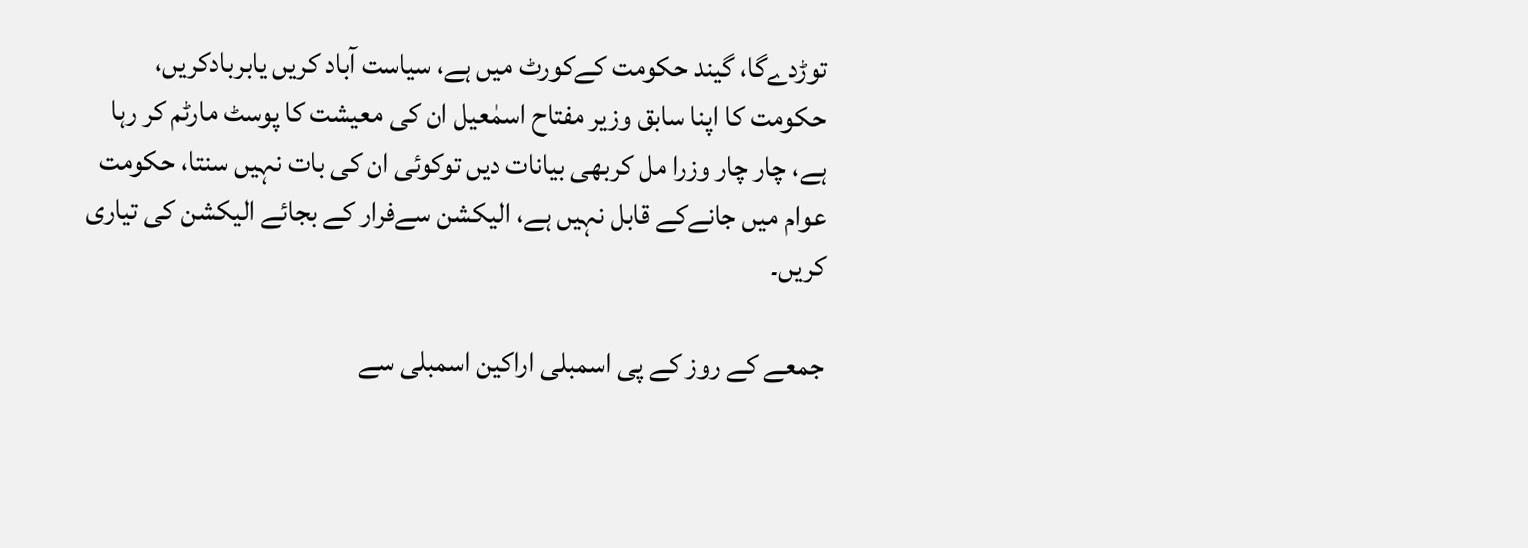توڑدےگا، گیند حکومت کےکورٹ میں ہے، سیاست آباد کریں یابربادکریں، حکومت کا اپنا سابق وزیر مفتاح اسمٰعیل ان کی معیشت کا پوسٹ مارٹم کر رہا ہے، چار چار وزرا مل کربھی بیانات دیں توکوئی ان کی بات نہیں سنتا، حکومت عوام میں جانےکے قابل نہیں ہے، الیکشن سےفرار کے بجائے الیکشن کی تیاری کریں۔

جمعے کے روز کے پی اسمبلی اراکین اسمبلی سے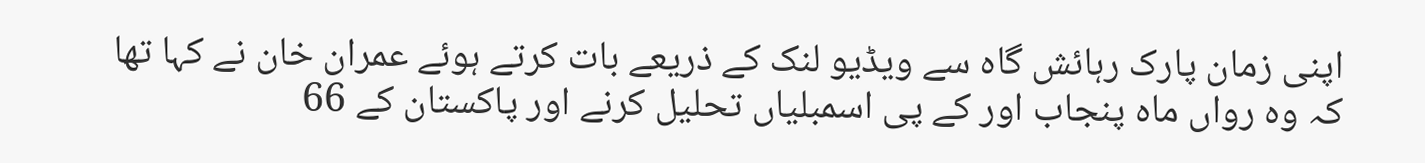اپنی زمان پارک رہائش گاہ سے ویڈیو لنک کے ذریعے بات کرتے ہوئے عمران خان نے کہا تھا کہ وہ رواں ماہ پنجاب اور کے پی اسمبلیاں تحلیل کرنے اور پاکستان کے 66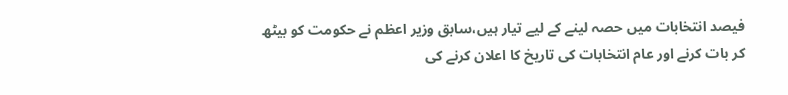فیصد انتخابات میں حصہ لینے کے لیے تیار ہیں،سابق وزیر اعظم نے حکومت کو بیٹھ کر بات کرنے اور عام انتخابات کی تاریخ کا اعلان کرنے کی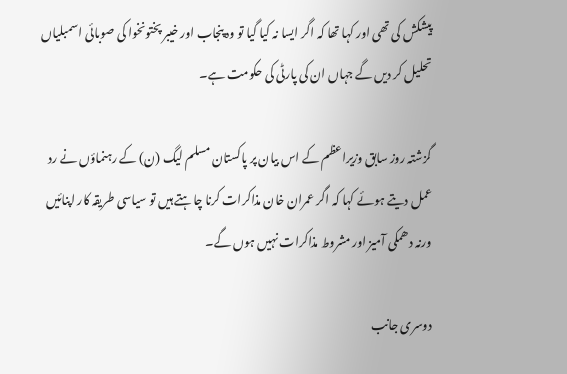پیشکش کی تھی اور کہا تھا کہ اگر ایسا نہ کیا گیا تو وہ پنجاب اور خیبر پختونخوا کی صوبائی اسمبلیاں تحلیل کر دیں گے جہاں ان کی پارٹی کی حکومت ہے۔

گزشتہ روز سابق وزیراعظم کے اس بیان پر پاکستان مسلم لیگ (ن) کے رہنماؤں نے رد عمل دیتے ہوئے کہا کہ اگر عمران خان مذاکرات کرنا چاہتے ہیں تو سیاسی طریقہ کار اپنائیں ورنہ دھمکی آمیز اور مشروط مذاکرات نہیں ہوں گے۔

دوسری جانب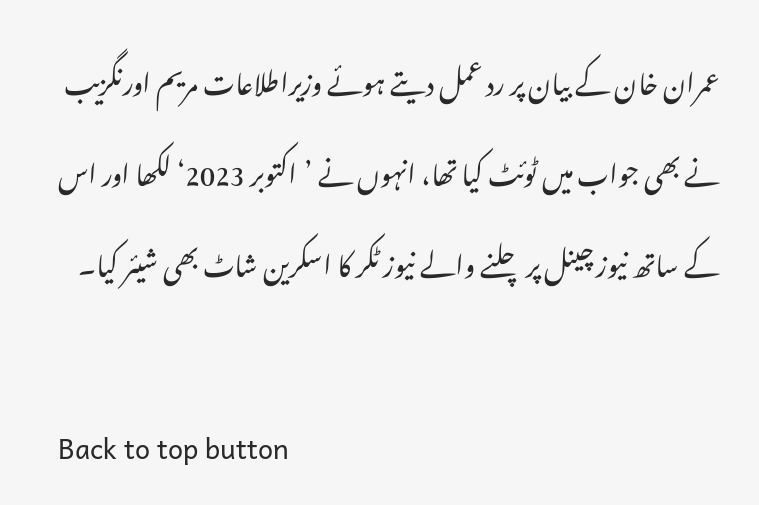عمران خان کے بیان پر رد عمل دیتے ہوئے وزیراطلاعات مریم اورنگزیب نے بھی جواب میں ٹوئٹ کیا تھا، انہوں نے ’اکتوبر 2023‘ لکھا اور اس کے ساتھ نیوز چینل پر چلنے والے نیوز ٹکر کا اسکرین شاٹ بھی شیئر کیا۔

Back to top button